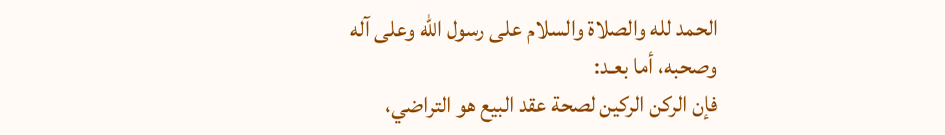الحمد لله والصلاة والسلام على رسول الله وعلى آله وصحبه، أما بعـد:
فإن الركن الركين لصحة عقد البيع هو التراضي،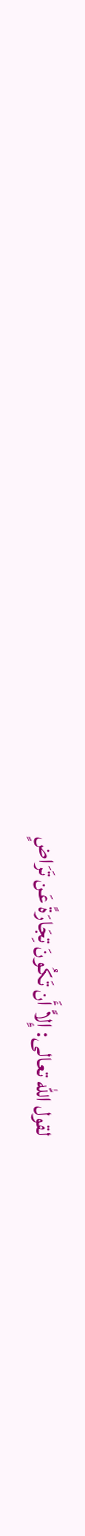لقول الله تعالى: إِلاَّ أَن تَكُونَ تِجَارَةً عَن تَرَاضٍ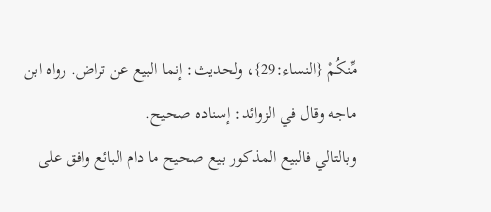مِّنكُمْ {النساء:29}، ولحديث: إنما البيع عن تراض. رواه ابن ماجه وقال في الزوائد: إسناده صحيح.
وبالتالي فالبيع المذكور بيع صحيح ما دام البائع وافق على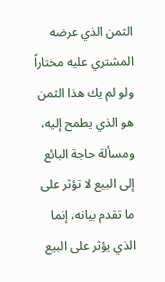الثمن الذي عرضه المشتري عليه مختاراً ولو لم يك هذا الثمن هو الذي يطمح إليه، ومسألة حاجة البائع إلى البيع لا تؤثر على ما تقدم بيانه، إنما الذي يؤثر على البيع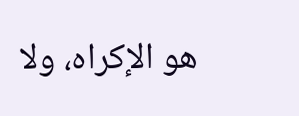هو الإكراه، ولا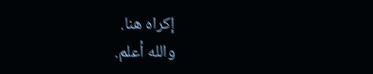إكراه هنا.
والله أعلم.